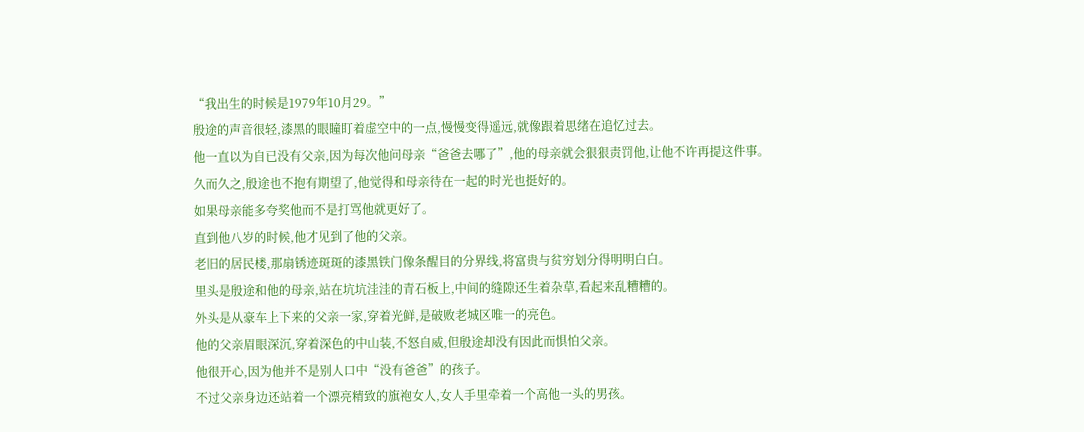“我出生的时候是1979年10月29。”
殷途的声音很轻,漆黑的眼瞳盯着虚空中的一点,慢慢变得遥远,就像跟着思绪在追忆过去。
他一直以为自已没有父亲,因为每次他问母亲“爸爸去哪了”,他的母亲就会狠狠责罚他,让他不许再提这件事。
久而久之,殷途也不抱有期望了,他觉得和母亲待在一起的时光也挺好的。
如果母亲能多夸奖他而不是打骂他就更好了。
直到他八岁的时候,他才见到了他的父亲。
老旧的居民楼,那扇锈迹斑斑的漆黑铁门像条醒目的分界线,将富贵与贫穷划分得明明白白。
里头是殷途和他的母亲,站在坑坑洼洼的青石板上,中间的缝隙还生着杂草,看起来乱糟糟的。
外头是从豪车上下来的父亲一家,穿着光鲜,是破败老城区唯一的亮色。
他的父亲眉眼深沉,穿着深色的中山装,不怒自威,但殷途却没有因此而惧怕父亲。
他很开心,因为他并不是别人口中“没有爸爸”的孩子。
不过父亲身边还站着一个漂亮精致的旗袍女人,女人手里牵着一个高他一头的男孩。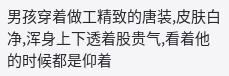男孩穿着做工精致的唐装,皮肤白净,浑身上下透着股贵气,看着他的时候都是仰着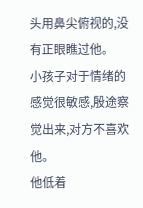头用鼻尖俯视的,没有正眼瞧过他。
小孩子对于情绪的感觉很敏感,殷途察觉出来,对方不喜欢他。
他低着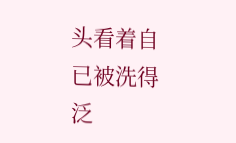头看着自已被洗得泛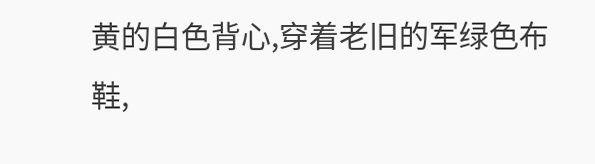黄的白色背心,穿着老旧的军绿色布鞋,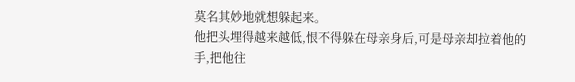莫名其妙地就想躲起来。
他把头埋得越来越低,恨不得躲在母亲身后,可是母亲却拉着他的手,把他往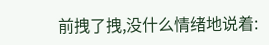前拽了拽,没什么情绪地说着: